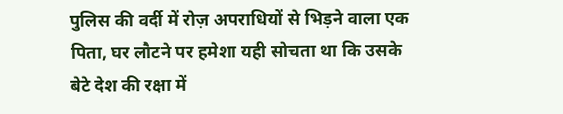पुलिस की वर्दी में रोज़ अपराधियों से भिड़ने वाला एक पिता, घर लौटने पर हमेशा यही सोचता था कि उसके बेटे देश की रक्षा में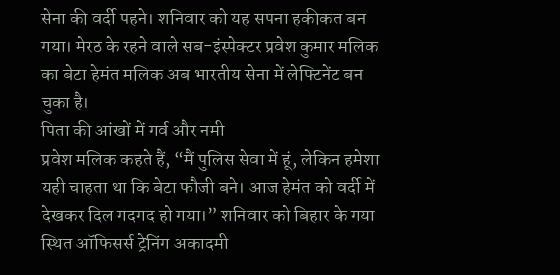सेना की वर्दी पहने। शनिवार को यह सपना हकीकत बन गया। मेरठ के रहने वाले सब-इंस्पेक्टर प्रवेश कुमार मलिक का बेटा हेमंत मलिक अब भारतीय सेना में लेफ्टिनेंट बन चुका है।
पिता की आंखों में गर्व और नमी
प्रवेश मलिक कहते हैं, “मैं पुलिस सेवा में हूं, लेकिन हमेशा यही चाहता था कि बेटा फौजी बने। आज हेमंत को वर्दी में देखकर दिल गदगद हो गया।” शनिवार को बिहार के गया स्थित ऑफिसर्स ट्रेनिंग अकादमी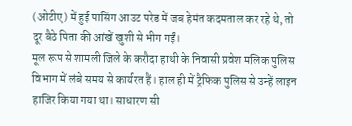(ओटीए) में हुई पासिंग आउट परेड में जब हेमंत कदमताल कर रहे थे, तो दूर बैठे पिता की आंखें खुशी से भीग गईं।
मूल रूप से शामली जिले के करौदा हाथी के निवासी प्रवेश मलिक पुलिस विभाग में लंबे समय से कार्यरत हैं। हाल ही में ट्रैफिक पुलिस से उन्हें लाइन हाजिर किया गया था। साधारण सी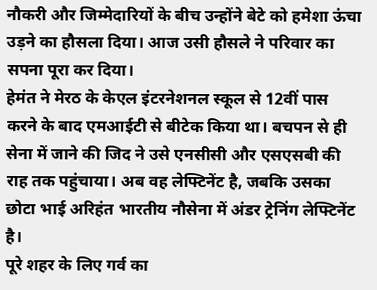नौकरी और जिम्मेदारियों के बीच उन्होंने बेटे को हमेशा ऊंचा उड़ने का हौसला दिया। आज उसी हौसले ने परिवार का सपना पूरा कर दिया।
हेमंत ने मेरठ के केएल इंटरनेशनल स्कूल से 12वीं पास करने के बाद एमआईटी से बीटेक किया था। बचपन से ही सेना में जाने की जिद ने उसे एनसीसी और एसएसबी की राह तक पहुंचाया। अब वह लेफ्टिनेंट है, जबकि उसका छोटा भाई अरिहंत भारतीय नौसेना में अंडर ट्रेनिंग लेफ्टिनेंट है।
पूरे शहर के लिए गर्व का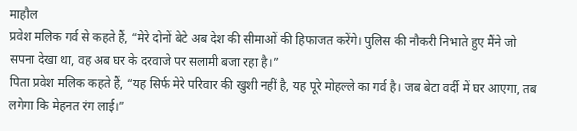माहौल
प्रवेश मलिक गर्व से कहते हैं, “मेरे दोनों बेटे अब देश की सीमाओं की हिफाजत करेंगे। पुलिस की नौकरी निभाते हुए मैंने जो सपना देखा था, वह अब घर के दरवाजे पर सलामी बजा रहा है।”
पिता प्रवेश मलिक कहते हैं, “यह सिर्फ मेरे परिवार की खुशी नहीं है, यह पूरे मोहल्ले का गर्व है। जब बेटा वर्दी में घर आएगा, तब लगेगा कि मेहनत रंग लाई।”